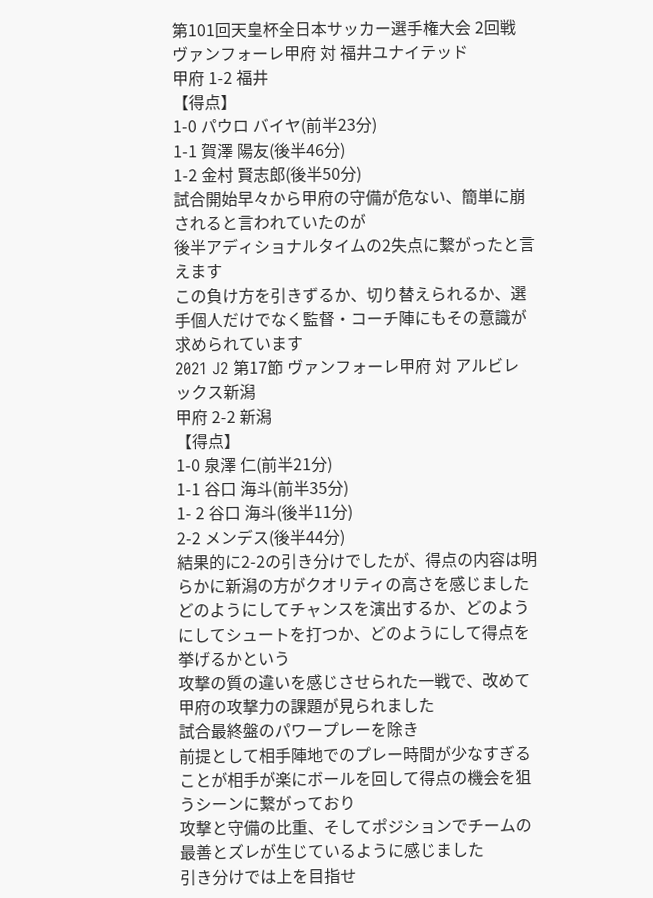第101回天皇杯全日本サッカー選手権大会 2回戦 ヴァンフォーレ甲府 対 福井ユナイテッド
甲府 1-2 福井
【得点】
1-0 パウロ バイヤ(前半23分)
1-1 賀澤 陽友(後半46分)
1-2 金村 賢志郎(後半50分)
試合開始早々から甲府の守備が危ない、簡単に崩されると言われていたのが
後半アディショナルタイムの2失点に繋がったと言えます
この負け方を引きずるか、切り替えられるか、選手個人だけでなく監督・コーチ陣にもその意識が求められています
2021 J2 第17節 ヴァンフォーレ甲府 対 アルビレックス新潟
甲府 2-2 新潟
【得点】
1-0 泉澤 仁(前半21分)
1-1 谷口 海斗(前半35分)
1- 2 谷口 海斗(後半11分)
2-2 メンデス(後半44分)
結果的に2-2の引き分けでしたが、得点の内容は明らかに新潟の方がクオリティの高さを感じました
どのようにしてチャンスを演出するか、どのようにしてシュートを打つか、どのようにして得点を挙げるかという
攻撃の質の違いを感じさせられた一戦で、改めて甲府の攻撃力の課題が見られました
試合最終盤のパワープレーを除き
前提として相手陣地でのプレー時間が少なすぎることが相手が楽にボールを回して得点の機会を狙うシーンに繋がっており
攻撃と守備の比重、そしてポジションでチームの最善とズレが生じているように感じました
引き分けでは上を目指せ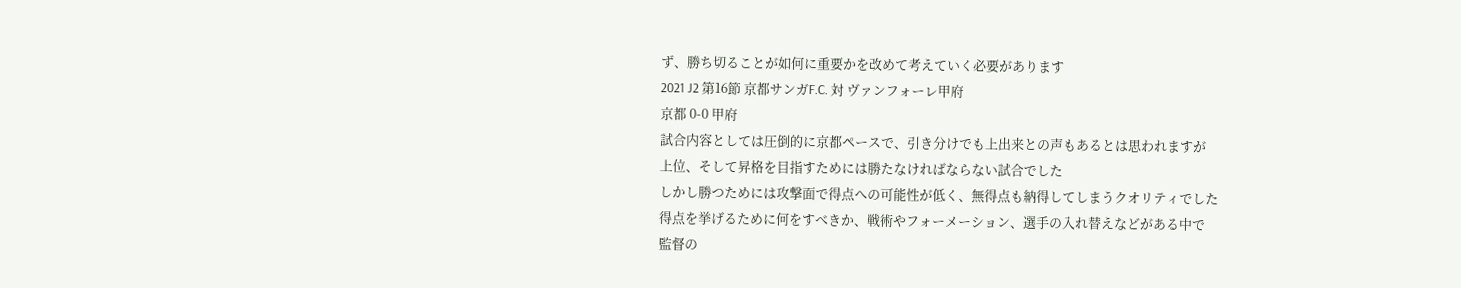ず、勝ち切ることが如何に重要かを改めて考えていく必要があります
2021 J2 第16節 京都サンガF.C. 対 ヴァンフォーレ甲府
京都 0-0 甲府
試合内容としては圧倒的に京都ペースで、引き分けでも上出来との声もあるとは思われますが
上位、そして昇格を目指すためには勝たなければならない試合でした
しかし勝つためには攻撃面で得点への可能性が低く、無得点も納得してしまうクオリティでした
得点を挙げるために何をすべきか、戦術やフォーメーション、選手の入れ替えなどがある中で
監督の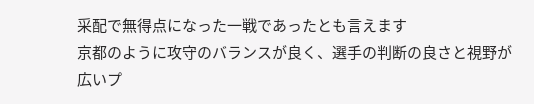采配で無得点になった一戦であったとも言えます
京都のように攻守のバランスが良く、選手の判断の良さと視野が広いプ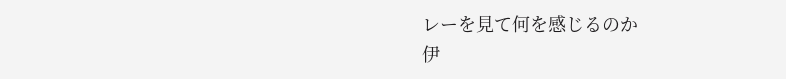レーを見て何を感じるのか
伊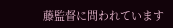藤監督に問われています